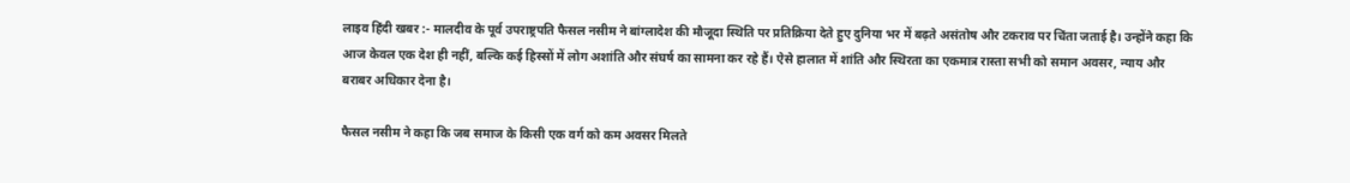लाइव हिंदी खबर :- मालदीव के पूर्व उपराष्ट्रपति फैसल नसीम ने बांग्लादेश की मौजूदा स्थिति पर प्रतिक्रिया देते हुए दुनिया भर में बढ़ते असंतोष और टकराव पर चिंता जताई है। उन्होंने कहा कि आज केवल एक देश ही नहीं, बल्कि कई हिस्सों में लोग अशांति और संघर्ष का सामना कर रहे हैं। ऐसे हालात में शांति और स्थिरता का एकमात्र रास्ता सभी को समान अवसर, न्याय और बराबर अधिकार देना है।

फैसल नसीम ने कहा कि जब समाज के किसी एक वर्ग को कम अवसर मिलते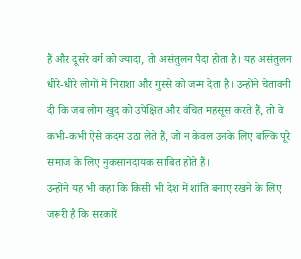हैं और दूसरे वर्ग को ज्यादा, तो असंतुलन पैदा होता है। यह असंतुलन धीरे-धीरे लोगों में निराशा और गुस्से को जन्म देता है। उन्होंने चेतावनी दी कि जब लोग खुद को उपेक्षित और वंचित महसूस करते हैं, तो वे कभी-कभी ऐसे कदम उठा लेते हैं, जो न केवल उनके लिए बल्कि पूरे समाज के लिए नुकसानदायक साबित होते हैं।
उन्होंने यह भी कहा कि किसी भी देश में शांति बनाए रखने के लिए जरूरी है कि सरकारें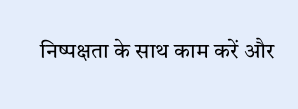निष्पक्षता के साथ काम करें और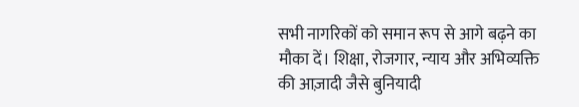सभी नागरिकों को समान रूप से आगे बढ़ने का मौका दें। शिक्षा, रोजगार, न्याय और अभिव्यक्ति की आज़ादी जैसे बुनियादी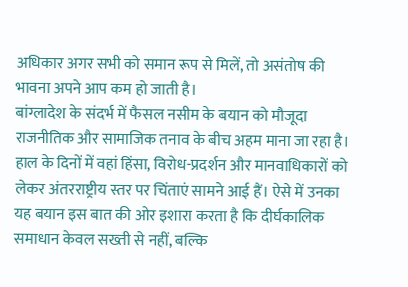अधिकार अगर सभी को समान रूप से मिलें, तो असंतोष की भावना अपने आप कम हो जाती है।
बांग्लादेश के संदर्भ में फैसल नसीम के बयान को मौजूदा राजनीतिक और सामाजिक तनाव के बीच अहम माना जा रहा है। हाल के दिनों में वहां हिंसा, विरोध-प्रदर्शन और मानवाधिकारों को लेकर अंतरराष्ट्रीय स्तर पर चिंताएं सामने आई हैं। ऐसे में उनका यह बयान इस बात की ओर इशारा करता है कि दीर्घकालिक समाधान केवल सख्ती से नहीं, बल्कि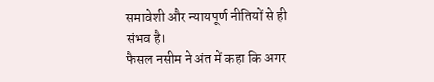समावेशी और न्यायपूर्ण नीतियों से ही संभव है।
फैसल नसीम ने अंत में कहा कि अगर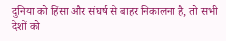दुनिया को हिंसा और संघर्ष से बाहर निकालना है, तो सभी देशों को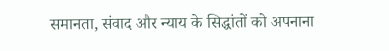समानता, संवाद और न्याय के सिद्धांतों को अपनाना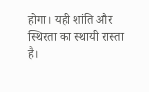होगा। यही शांति और स्थिरता का स्थायी रास्ता है।